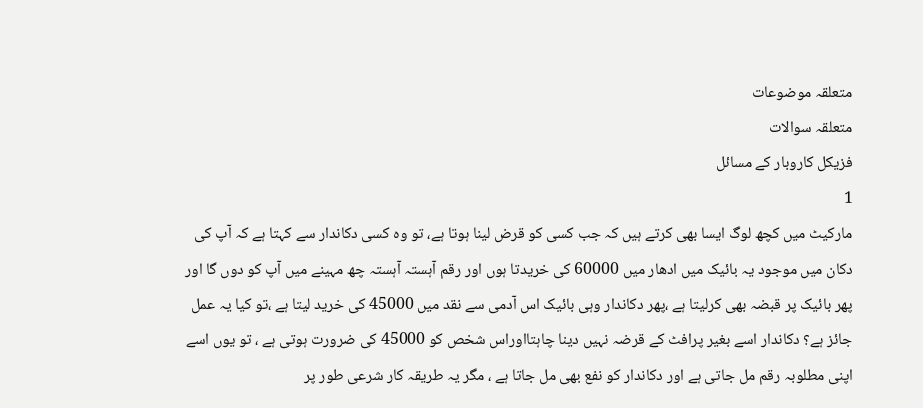متعلقہ موضوعات
متعلقہ سوالات
فزیکل کاروبار کے مسائل
1
مارکیٹ میں کچھ لوگ ایسا بھی کرتے ہیں کہ جب کسی کو قرض لینا ہوتا ہے، تو وہ کسی دکاندار سے کہتا ہے کہ آپ کی دکان میں موجود یہ بائیک میں ادھار میں 60000 کی خریدتا ہوں اور رقم آہستہ آہستہ چھ مہینے میں آپ کو دوں گا اور پھر بائیک پر قبضہ بھی کرلیتا ہے ،پھر دکاندار وہی بائیک اس آدمی سے نقد میں 45000 کی خرید لیتا ہے ،تو کیا یہ عمل جائز ہے؟ دکاندار اسے بغیر پرافٹ کے قرضہ نہیں دینا چاہتااوراس شخص کو 45000 کی ضرورت ہوتی ہے ، تو یوں اسے اپنی مطلوبہ رقم مل جاتی ہے اور دکاندار کو نفع بھی مل جاتا ہے ، مگر یہ طریقہ کار شرعی طور پر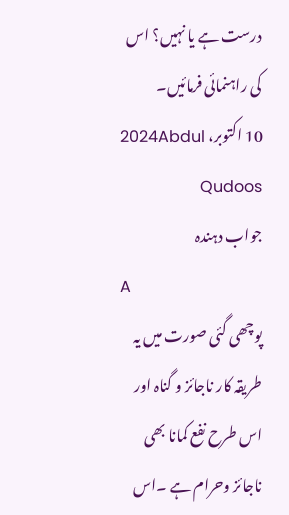درست ہے یا نہیں؟ اس کی راہنمائی فرمائیں۔
10 اکتوبر، 2024Abdul Qudoos
جواب دہندہ
A
پوچھی گئی صورت میں یہ طریقہ کار ناجائز و گناہ اور اس طرح نفع کمانا بھی ناجائز وحرام ہے ۔اس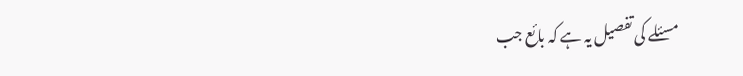مسئلے کی تفصیل یہ ہے کہ بائع جب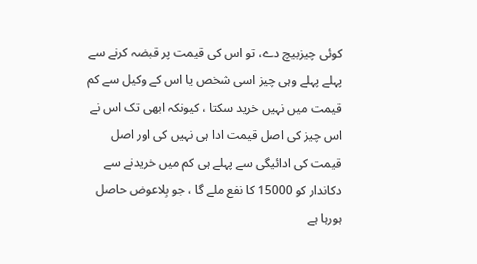کوئی چیزبیچ دے، تو اس کی قیمت پر قبضہ کرنے سے پہلے پہلے وہی چیز اسی شخص یا اس کے وکیل سے کم قیمت میں نہیں خرید سکتا ، کیونکہ ابھی تک اس نے اس چیز کی اصل قیمت ادا ہی نہیں کی اور اصل قیمت کی ادائیگی سے پہلے ہی کم میں خریدنے سے دکاندار کو 15000 کا نفع ملے گا ، جو بِلاعوض حاصل ہورہا ہے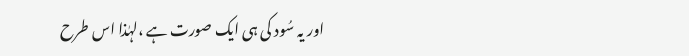اور یہ سُود کی ہی ایک صورت ہے ،لہٰذا اس طرح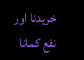خریدنا اور نفع کمانا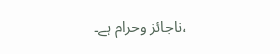،ناجائز وحرام ہے۔